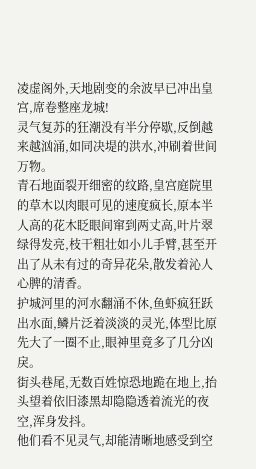凌虚阁外,天地剧变的余波早已冲出皇宫,席卷整座龙城!
灵气复苏的狂潮没有半分停歇,反倒越来越汹涌,如同决堤的洪水,冲刷着世间万物。
青石地面裂开细密的纹路,皇宫庭院里的草木以肉眼可见的速度疯长,原本半人高的花木眨眼间窜到两丈高,叶片翠绿得发亮,枝干粗壮如小儿手臂,甚至开出了从未有过的奇异花朵,散发着沁人心脾的清香。
护城河里的河水翻涌不休,鱼虾疯狂跃出水面,鳞片泛着淡淡的灵光,体型比原先大了一圈不止,眼神里竟多了几分凶戾。
街头巷尾,无数百姓惊恐地跪在地上,抬头望着依旧漆黑却隐隐透着流光的夜空,浑身发抖。
他们看不见灵气,却能清晰地感受到空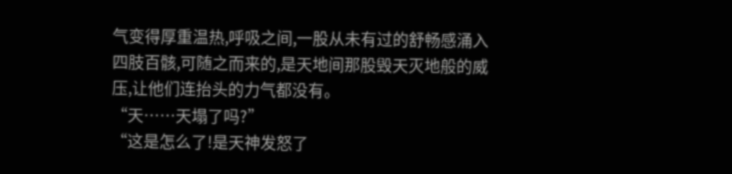气变得厚重温热,呼吸之间,一股从未有过的舒畅感涌入四肢百骸,可随之而来的,是天地间那股毁天灭地般的威压,让他们连抬头的力气都没有。
“天……天塌了吗?”
“这是怎么了!是天神发怒了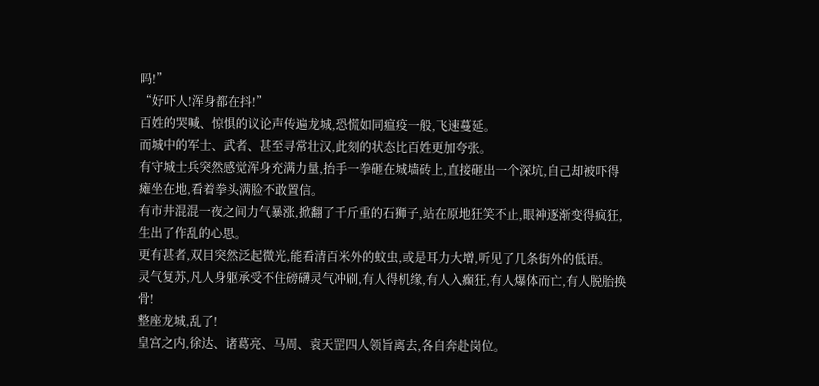吗!”
“好吓人!浑身都在抖!”
百姓的哭喊、惊惧的议论声传遍龙城,恐慌如同瘟疫一般,飞速蔓延。
而城中的军士、武者、甚至寻常壮汉,此刻的状态比百姓更加夸张。
有守城士兵突然感觉浑身充满力量,抬手一拳砸在城墙砖上,直接砸出一个深坑,自己却被吓得瘫坐在地,看着拳头满脸不敢置信。
有市井混混一夜之间力气暴涨,掀翻了千斤重的石狮子,站在原地狂笑不止,眼神逐渐变得疯狂,生出了作乱的心思。
更有甚者,双目突然泛起微光,能看清百米外的蚊虫,或是耳力大增,听见了几条街外的低语。
灵气复苏,凡人身躯承受不住磅礴灵气冲刷,有人得机缘,有人入癫狂,有人爆体而亡,有人脱胎换骨!
整座龙城,乱了!
皇宫之内,徐达、诸葛亮、马周、袁天罡四人领旨离去,各自奔赴岗位。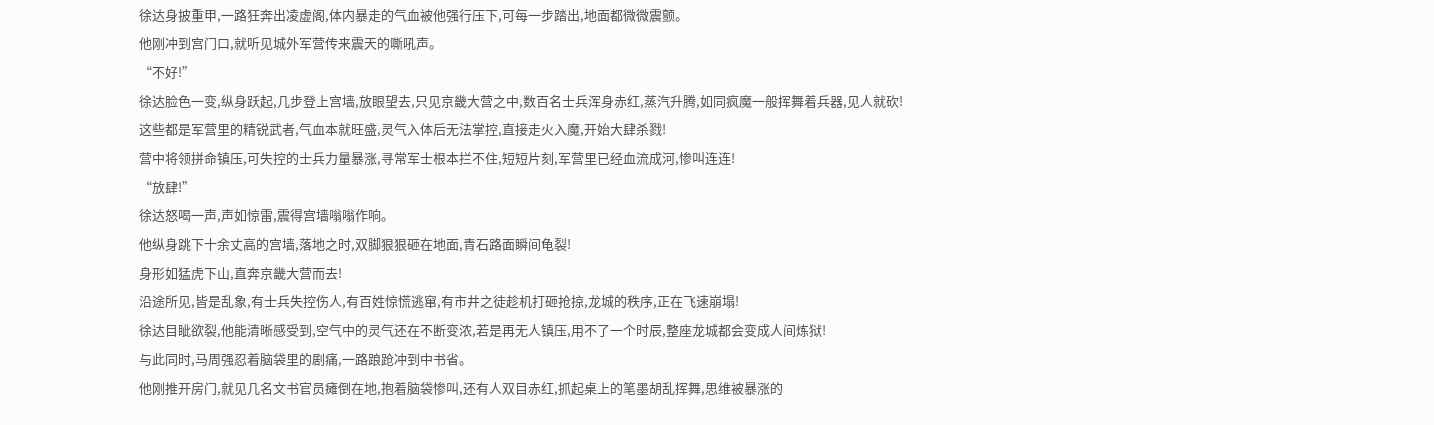徐达身披重甲,一路狂奔出凌虚阁,体内暴走的气血被他强行压下,可每一步踏出,地面都微微震颤。
他刚冲到宫门口,就听见城外军营传来震天的嘶吼声。
“不好!”
徐达脸色一变,纵身跃起,几步登上宫墙,放眼望去,只见京畿大营之中,数百名士兵浑身赤红,蒸汽升腾,如同疯魔一般挥舞着兵器,见人就砍!
这些都是军营里的精锐武者,气血本就旺盛,灵气入体后无法掌控,直接走火入魔,开始大肆杀戮!
营中将领拼命镇压,可失控的士兵力量暴涨,寻常军士根本拦不住,短短片刻,军营里已经血流成河,惨叫连连!
“放肆!”
徐达怒喝一声,声如惊雷,震得宫墙嗡嗡作响。
他纵身跳下十余丈高的宫墙,落地之时,双脚狠狠砸在地面,青石路面瞬间龟裂!
身形如猛虎下山,直奔京畿大营而去!
沿途所见,皆是乱象,有士兵失控伤人,有百姓惊慌逃窜,有市井之徒趁机打砸抢掠,龙城的秩序,正在飞速崩塌!
徐达目眦欲裂,他能清晰感受到,空气中的灵气还在不断变浓,若是再无人镇压,用不了一个时辰,整座龙城都会变成人间炼狱!
与此同时,马周强忍着脑袋里的剧痛,一路踉跄冲到中书省。
他刚推开房门,就见几名文书官员瘫倒在地,抱着脑袋惨叫,还有人双目赤红,抓起桌上的笔墨胡乱挥舞,思维被暴涨的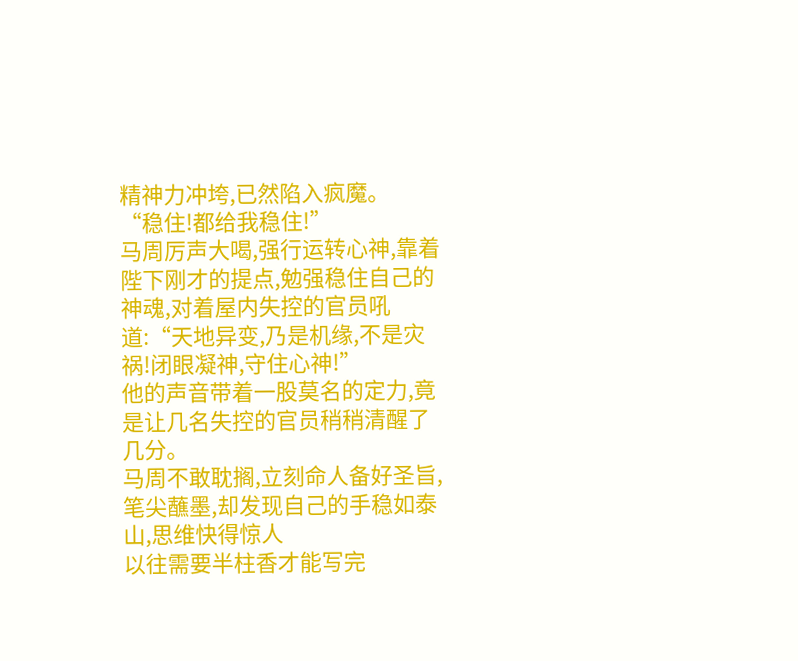精神力冲垮,已然陷入疯魔。
“稳住!都给我稳住!”
马周厉声大喝,强行运转心神,靠着陛下刚才的提点,勉强稳住自己的神魂,对着屋内失控的官员吼道:“天地异变,乃是机缘,不是灾祸!闭眼凝神,守住心神!”
他的声音带着一股莫名的定力,竟是让几名失控的官员稍稍清醒了几分。
马周不敢耽搁,立刻命人备好圣旨,笔尖蘸墨,却发现自己的手稳如泰山,思维快得惊人
以往需要半柱香才能写完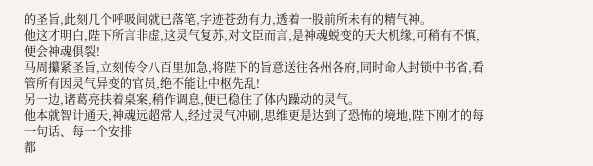的圣旨,此刻几个呼吸间就已落笔,字迹苍劲有力,透着一股前所未有的精气神。
他这才明白,陛下所言非虚,这灵气复苏,对文臣而言,是神魂蜕变的天大机缘,可稍有不慎,便会神魂俱裂!
马周攥紧圣旨,立刻传令八百里加急,将陛下的旨意送往各州各府,同时命人封锁中书省,看管所有因灵气异变的官员,绝不能让中枢先乱!
另一边,诸葛亮扶着桌案,稍作调息,便已稳住了体内躁动的灵气。
他本就智计通天,神魂远超常人,经过灵气冲刷,思维更是达到了恐怖的境地,陛下刚才的每一句话、每一个安排
都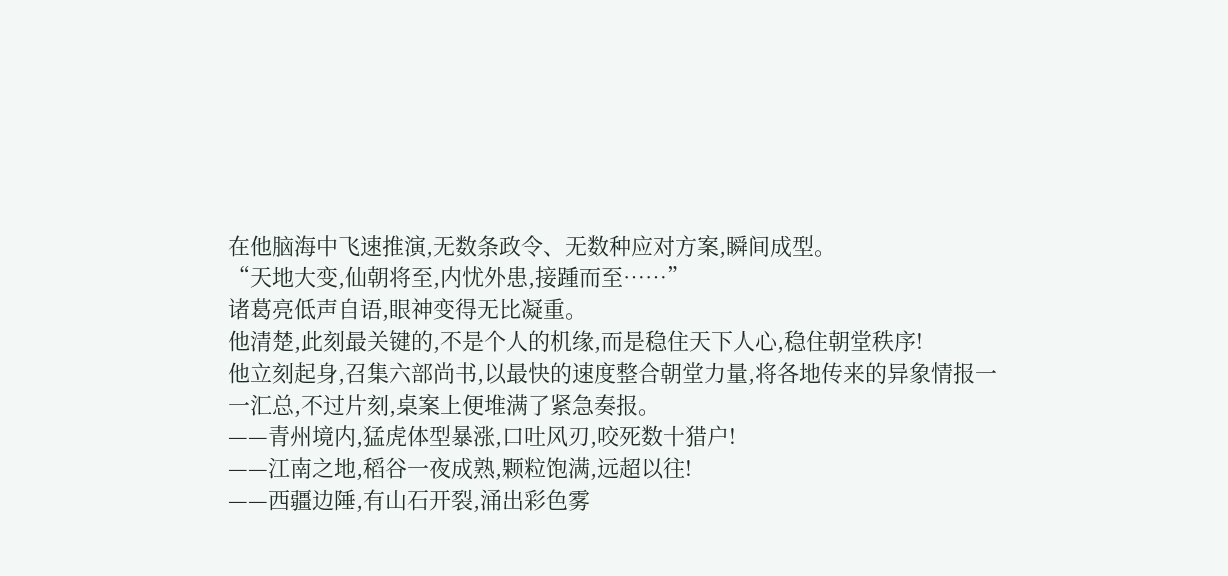在他脑海中飞速推演,无数条政令、无数种应对方案,瞬间成型。
“天地大变,仙朝将至,内忧外患,接踵而至……”
诸葛亮低声自语,眼神变得无比凝重。
他清楚,此刻最关键的,不是个人的机缘,而是稳住天下人心,稳住朝堂秩序!
他立刻起身,召集六部尚书,以最快的速度整合朝堂力量,将各地传来的异象情报一一汇总,不过片刻,桌案上便堆满了紧急奏报。
——青州境内,猛虎体型暴涨,口吐风刃,咬死数十猎户!
——江南之地,稻谷一夜成熟,颗粒饱满,远超以往!
——西疆边陲,有山石开裂,涌出彩色雾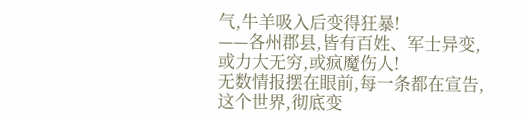气,牛羊吸入后变得狂暴!
——各州郡县,皆有百姓、军士异变,或力大无穷,或疯魔伤人!
无数情报摆在眼前,每一条都在宣告,这个世界,彻底变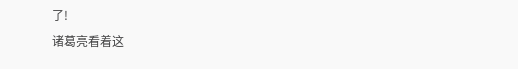了!
诸葛亮看着这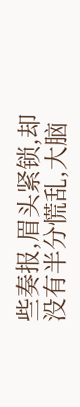些奏报,眉头紧锁,却没有半分慌乱,大脑